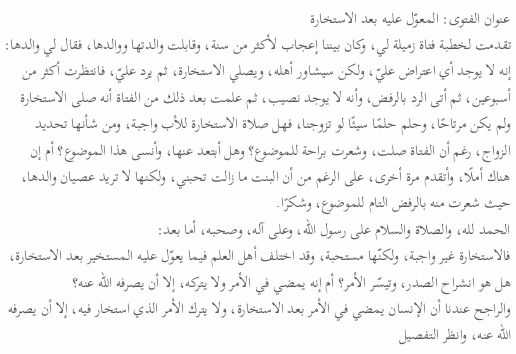عنوان الفتوى: المعوّل عليه بعد الاستخارة
تقدمت لخطبة فتاة زميلة لي، وكان بيننا إعجاب لأكثر من سنة، وقابلت والدتها ووالدها، فقال لي والدها: إنه لا يوجد أي اعتراض عليّ، ولكن سيشاور أهله، ويصلي الاستخارة، ثم يرد عليّ، فانتظرت أكثر من أسبوعين، ثم أتى الرد بالرفض، وأنه لا يوجد نصيب، ثم علمت بعد ذلك من الفتاة أنه صلى الاستخارة ولم يكن مرتاحًا، وحلم حلمًا سيئًا لو تزوجنا، فهل صلاة الاستخارة للأب واجبة، ومن شأنها تحديد الزواج، رغم أن الفتاة صلت، وشعرت براحة للموضوع؟ وهل أبتعد عنها، وأنسى هذا الموضوع؟ أم إن هناك أملًا، وأتقدم مرة أخرى، على الرغم من أن البنت ما زالت تحبني، ولكنها لا تريد عصيان والدها، حيث شعرت منه بالرفض التام للموضوع، وشكرًا.
الحمد لله، والصلاة والسلام على رسول الله، وعلى آله، وصحبه، أما بعد:
فالاستخارة غير واجبة، ولكنّها مستحبة، وقد اختلف أهل العلم فيما يعوّل عليه المستخير بعد الاستخارة، هل هو انشراح الصدر، وتيسّر الأمر؟ أم إنه يمضي في الأمر ولا يتركه، إلا أن يصرفه الله عنه؟
والراجح عندنا أن الإنسان يمضي في الأمر بعد الاستخارة، ولا يترك الأمر الذي استخار فيه، إلا أن يصرفه الله عنه، وانظر التفصيل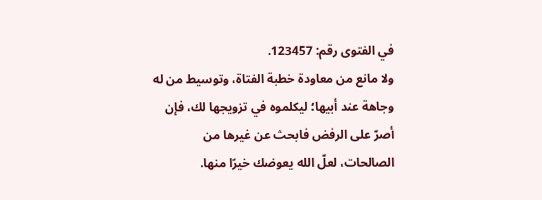في الفتوى رقم: 123457.
ولا مانع من معاودة خطبة الفتاة، وتوسيط من له وجاهة عند أبيها؛ ليكلموه في تزويجها لك، فإن أصرّ على الرفض فابحث عن غيرها من الصالحات، لعلّ الله يعوضك خيرًا منها.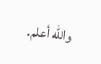والله أعلم.